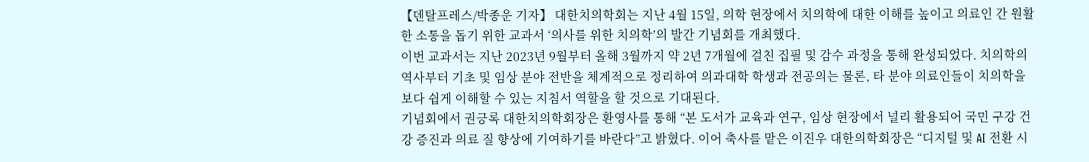【덴탈프레스/박종운 기자】 대한치의학회는 지난 4월 15일, 의학 현장에서 치의학에 대한 이해를 높이고 의료인 간 원활한 소통을 돕기 위한 교과서 ‘의사를 위한 치의학’의 발간 기념회를 개최했다.
이번 교과서는 지난 2023년 9월부터 올해 3월까지 약 2년 7개월에 걸친 집필 및 감수 과정을 통해 완성되었다. 치의학의 역사부터 기초 및 임상 분야 전반을 체계적으로 정리하여 의과대학 학생과 전공의는 물론, 타 분야 의료인들이 치의학을 보다 쉽게 이해할 수 있는 지침서 역할을 할 것으로 기대된다.
기념회에서 권긍록 대한치의학회장은 환영사를 통해 “본 도서가 교육과 연구, 임상 현장에서 널리 활용되어 국민 구강 건강 증진과 의료 질 향상에 기여하기를 바란다”고 밝혔다. 이어 축사를 맡은 이진우 대한의학회장은 “디지털 및 AI 전환 시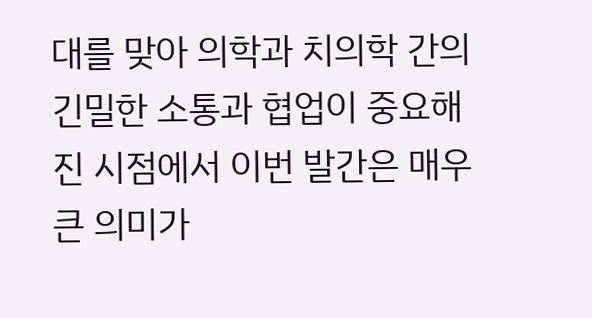대를 맞아 의학과 치의학 간의 긴밀한 소통과 협업이 중요해진 시점에서 이번 발간은 매우 큰 의미가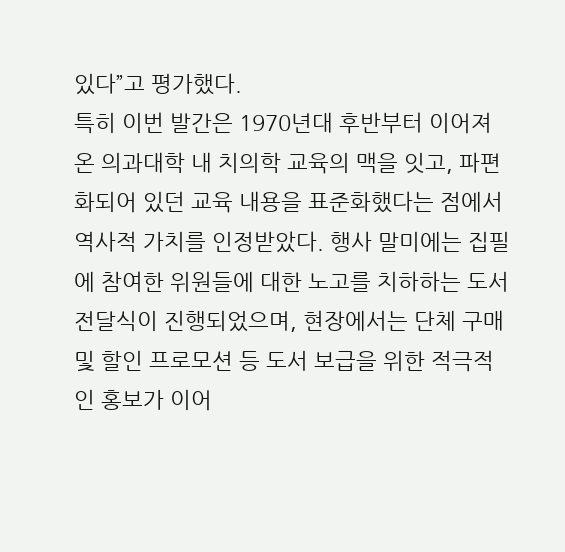있다”고 평가했다.
특히 이번 발간은 1970년대 후반부터 이어져 온 의과대학 내 치의학 교육의 맥을 잇고, 파편화되어 있던 교육 내용을 표준화했다는 점에서 역사적 가치를 인정받았다. 행사 말미에는 집필에 참여한 위원들에 대한 노고를 치하하는 도서 전달식이 진행되었으며, 현장에서는 단체 구매 및 할인 프로모션 등 도서 보급을 위한 적극적인 홍보가 이어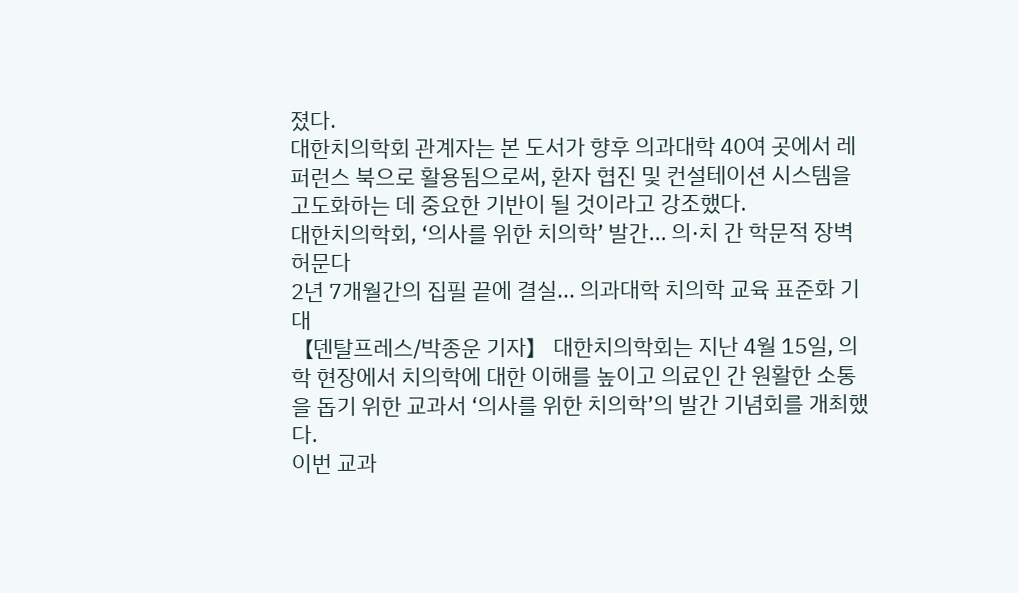졌다.
대한치의학회 관계자는 본 도서가 향후 의과대학 40여 곳에서 레퍼런스 북으로 활용됨으로써, 환자 협진 및 컨설테이션 시스템을 고도화하는 데 중요한 기반이 될 것이라고 강조했다.
대한치의학회, ‘의사를 위한 치의학’ 발간... 의·치 간 학문적 장벽 허문다
2년 7개월간의 집필 끝에 결실... 의과대학 치의학 교육 표준화 기대
【덴탈프레스/박종운 기자】 대한치의학회는 지난 4월 15일, 의학 현장에서 치의학에 대한 이해를 높이고 의료인 간 원활한 소통을 돕기 위한 교과서 ‘의사를 위한 치의학’의 발간 기념회를 개최했다.
이번 교과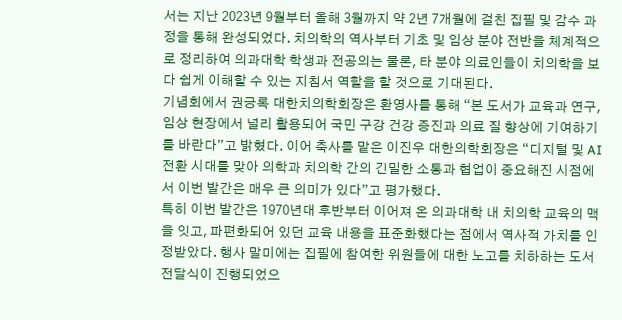서는 지난 2023년 9월부터 올해 3월까지 약 2년 7개월에 걸친 집필 및 감수 과정을 통해 완성되었다. 치의학의 역사부터 기초 및 임상 분야 전반을 체계적으로 정리하여 의과대학 학생과 전공의는 물론, 타 분야 의료인들이 치의학을 보다 쉽게 이해할 수 있는 지침서 역할을 할 것으로 기대된다.
기념회에서 권긍록 대한치의학회장은 환영사를 통해 “본 도서가 교육과 연구, 임상 현장에서 널리 활용되어 국민 구강 건강 증진과 의료 질 향상에 기여하기를 바란다”고 밝혔다. 이어 축사를 맡은 이진우 대한의학회장은 “디지털 및 AI 전환 시대를 맞아 의학과 치의학 간의 긴밀한 소통과 협업이 중요해진 시점에서 이번 발간은 매우 큰 의미가 있다”고 평가했다.
특히 이번 발간은 1970년대 후반부터 이어져 온 의과대학 내 치의학 교육의 맥을 잇고, 파편화되어 있던 교육 내용을 표준화했다는 점에서 역사적 가치를 인정받았다. 행사 말미에는 집필에 참여한 위원들에 대한 노고를 치하하는 도서 전달식이 진행되었으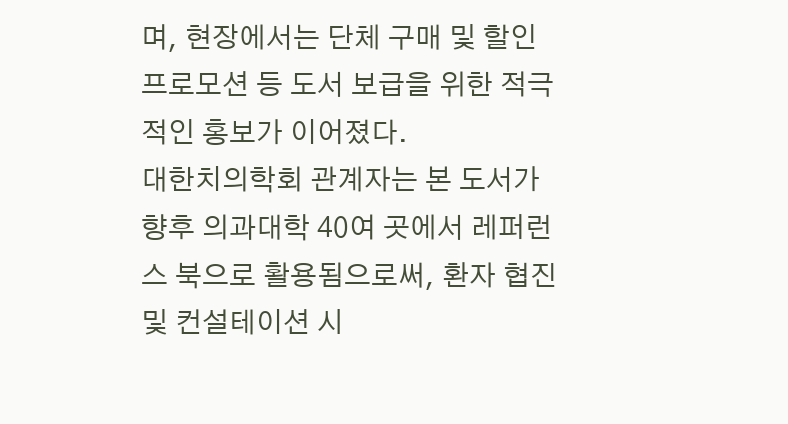며, 현장에서는 단체 구매 및 할인 프로모션 등 도서 보급을 위한 적극적인 홍보가 이어졌다.
대한치의학회 관계자는 본 도서가 향후 의과대학 40여 곳에서 레퍼런스 북으로 활용됨으로써, 환자 협진 및 컨설테이션 시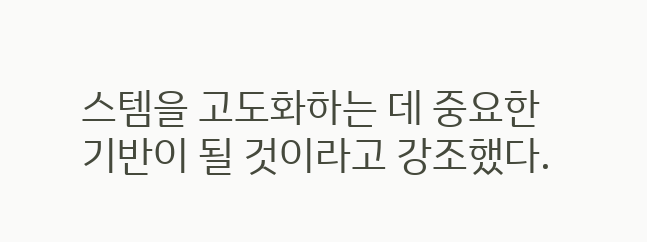스템을 고도화하는 데 중요한 기반이 될 것이라고 강조했다.